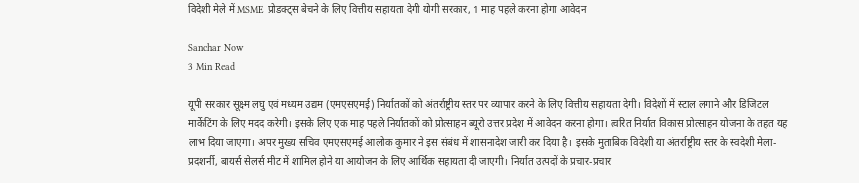विदेशी मेले में MSME प्रोडक्ट्स बेचने के लिए वित्तीय सहायता देगी योगी सरकार, 1 माह पहले करना होगा आवेदन

Sanchar Now
3 Min Read

यूपी सरकार सूक्ष्म लघु एवं मध्यम उद्यम (एमएसएमई) निर्यातकों को अंतर्राष्ट्रीय स्तर पर व्यापार करने के लिए वित्तीय सहायता देगी। विदेशों में स्टाल लगाने और डिजिटल मार्केटिंग के लिए मदद करेगी। इसके लिए एक माह पहले निर्यातकों को प्रोत्साहन ब्यूरो उत्तर प्रदेश में आवेदन करना होगा। त्वरित निर्यात विकास प्रोत्साहन योजना के तहत यह लाभ दिया जाएगा। अपर मुख्य सचिव एमएसएमई आलोक कुमार ने इस संबंध में शासनादेश जारी कर दिया है। इसके मुताबिक विदेशी या अंतर्राष्ट्रीय स्तर के स्वदेशी मेला-प्रदशर्नी, बायर्स सेलर्स मीट में शामिल होने या आयोजन के लिए आर्थिक सहायता दी जाएगी। निर्यात उत्पदों के प्रचार-प्रचार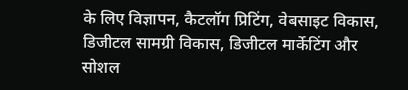के लिए विज्ञापन, कैटलॉग प्रिटिंग, वेबसाइट विकास, डिजीटल सामग्री विकास, डिजीटल मार्केटिंग और सोशल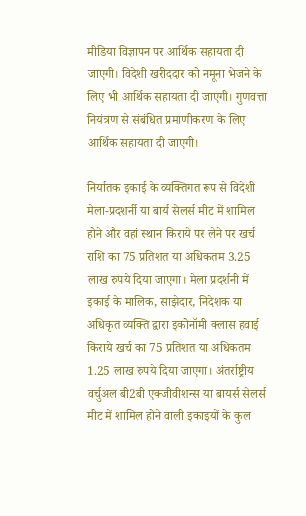मीडिया विज्ञापन पर आर्थिक सहायता दी जाएगी। विदेशी खरीददार को नमूना भेजने के लिए भी आर्थिक सहायता दी जाएगी। गुणवत्ता नियंत्रण से संबंधित प्रमाणीकरण के लिए आर्थिक सहायता दी जाएगी।

निर्यातक इकाई के व्यक्तिगत रूप से विदेशी मेला-प्रदशर्नी या बार्य सेलर्स मीट में शामिल होने और वहां स्थान किराये पर लेने पर खर्च राशि का 75 प्रतिशत या अधिकतम 3.25 लाख रुपये दिया जाएगा। मेला प्रदर्शनी में इकाई के मालिक, साझेदार, निदेशक या अधिकृत व्यक्ति द्वारा इकोनॉमी क्लास हवाई किराये खर्च का 75 प्रतिशत या अधिकतम 1.25 लाख रुपये दिया जाएगा। अंतर्राष्ट्रीय वर्चुअल बी2बी एक्जीवीशन्स या बायर्स सेलर्स मीट में शामिल होने वाली इकाइयों के कुल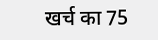खर्च का 75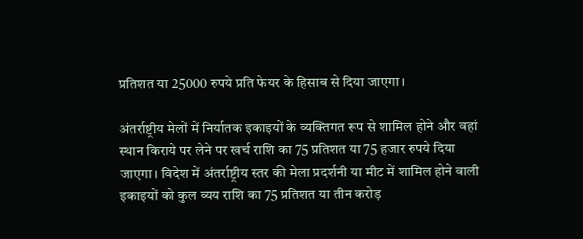प्रतिशत या 25000 रुपये प्रति फेयर के हिसाब से दिया जाएगा।

अंतर्राष्ट्रीय मेलों में निर्यातक इकाइयों के व्यक्तिगत रूप से शामिल होने और वहां स्थान किराये पर लेने पर खर्च राशि का 75 प्रतिशत या 75 हजार रुपये दिया जाएगा। विदेश में अंतर्राष्ट्रीय स्तर की मेला प्रदर्शनी या मीट में शामिल होने वाली इकाइयों को कुल व्यय राशि का 75 प्रतिशत या तीन करोड़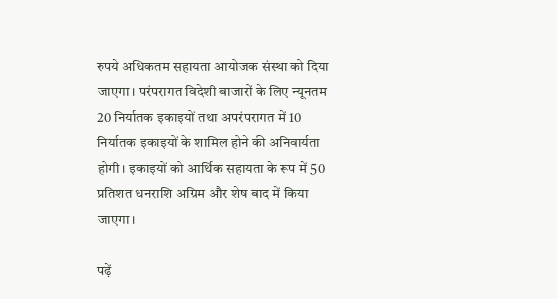रुपये अधिकतम सहायता आयोजक संस्था को दिया जाएगा। परंपरागत विदेशी बाजारों के लिए न्यूनतम 20 निर्यातक इकाइयों तथा अपरंपरागत में 10 निर्यातक इकाइयों के शामिल होने की अनिवार्यता होगी। इकाइयों को आर्थिक सहायता के रूप में 50 प्रतिशत धनराशि अग्रिम और शेष बाद में किया जाएगा।

पढ़ें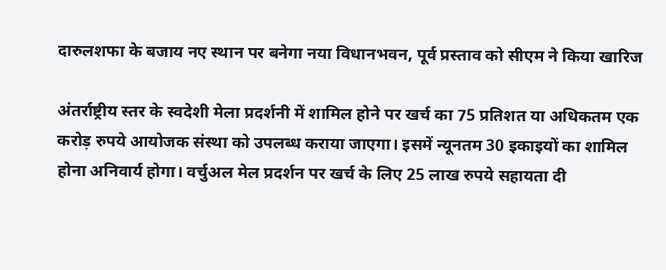दारुलशफा के बजाय नए स्थान पर बनेगा नया विधानभवन, पूर्व प्रस्ताव को सीएम ने किया खारिज

अंतर्राष्ट्रीय स्तर के स्वदेशी मेला प्रदर्शनी में शामिल होने पर खर्च का 75 प्रतिशत या अधिकतम एक करोड़ रुपये आयोजक संस्था को उपलब्ध कराया जाएगा। इसमें न्यूनतम 30 इकाइयों का शामिल होना अनिवार्य होगा। वर्चुअल मेल प्रदर्शन पर खर्च के लिए 25 लाख रुपये सहायता दी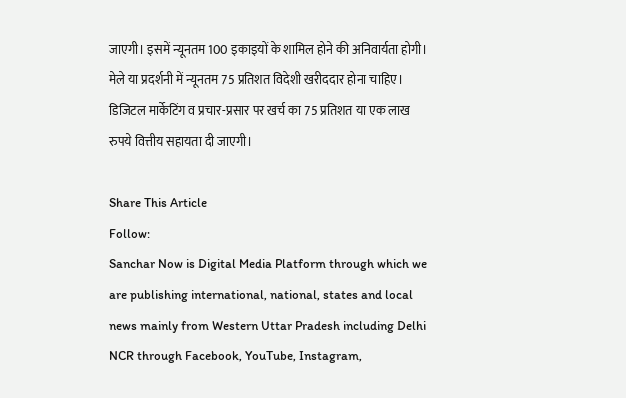जाएगी। इसमें न्यूनतम 100 इकाइयों के शामिल होने की अनिवार्यता होगी। मेले या प्रदर्शनी में न्यूनतम 75 प्रतिशत विदेशी खरीददार होना चाहिए। डिजिटल मार्केटिंग व प्रचार-प्रसार पर खर्च का 75 प्रतिशत या एक लाख रुपये वित्तीय सहायता दी जाएगी।

Share This Article
Follow:
Sanchar Now is Digital Media Platform through which we are publishing international, national, states and local news mainly from Western Uttar Pradesh including Delhi NCR through Facebook, YouTube, Instagram,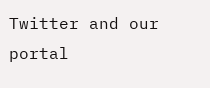Twitter and our portal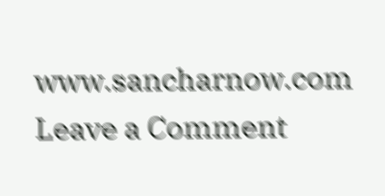www.sancharnow.com
Leave a Comment